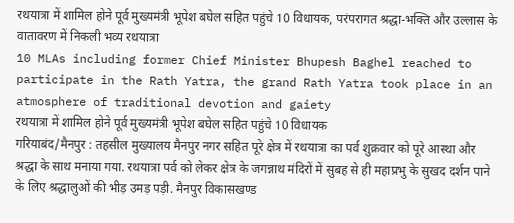रथयात्रा में शामिल होने पूर्व मुख्यमंत्री भूपेश बघेल सहित पहुंचे 10 विधायक, परंपरागत श्रद्धा-भक्ति और उल्लास के वातावरण में निकली भव्य रथयात्रा
10 MLAs including former Chief Minister Bhupesh Baghel reached to participate in the Rath Yatra, the grand Rath Yatra took place in an atmosphere of traditional devotion and gaiety
रथयात्रा में शामिल होने पूर्व मुख्यमंत्री भूपेश बघेल सहित पहुंचे 10 विधायक
गरियाबंद/मैनपुर : तहसील मुख्यालय मैनपुर नगर सहित पूरे क्षेत्र में रथयात्रा का पर्व शुक्रवार को पूरे आस्था और श्रद्धा के साथ मनाया गया. रथयात्रा पर्व को लेकर क्षेत्र के जगन्नाथ मंदिरों में सुबह से ही महाप्रभु के सुखद दर्शन पाने के लिए श्रद्धालुओं की भीड़ उमड़ पड़ी. मैनपुर विकासखण्ड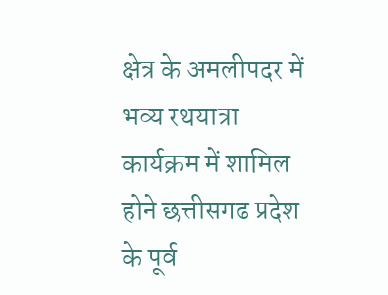क्षेत्र के अमलीपदर में भव्य रथयात्रा कार्यक्रम में शामिल होने छत्तीसगढ प्रदेश के पूर्व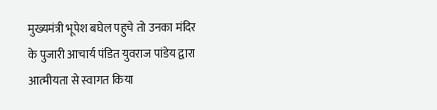मुख्यमंत्री भूपेश बघेल पहुचे तो उनका मंदिर के पुजारी आचार्य पंडित युवराज पांडेय द्वारा आत्मीयता से स्वागत किया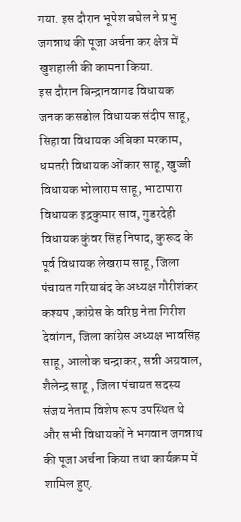गया. इस दौरान भूपेश बघेल ने प्रभु जगन्नाथ की पूजा अर्चना कर क्षेत्र में खुशहाली की कामना किया.
इस दौरान बिन्द्रानवागढ विधायक जनक कसडोल विधायक संदीप साहू, सिहावा विधायक अंबिका मरकाम, धमतरी विधायक ओंकार साहू, खुज्जी विधायक भोलाराम साहू, भाटापारा विधायक इद्रकुमार साव, गुडरदेही विधायक कुंवर सिंह निषाद, कुरूद के पूर्व विधायक लेखराम साहू, जिला पंचायत गरियाबंद के अध्यक्ष गौरीशंकर कश्यप ,कांग्रेस के वरिष्ठ नेता गिरीश देवांगन, जिला कांग्रेस अध्यक्ष भावसिंह साहू, आलोक चन्द्राकर, सन्नी अग्रवाल, शैलेन्द्र साहू , जिला पंचायत सदस्य संजय नेताम विशेष रूप उपस्थित थे और सभी विधायकों ने भगवान जगन्नाथ की पूजा अर्चना किया तथा कार्यक्रम में शामिल हुए.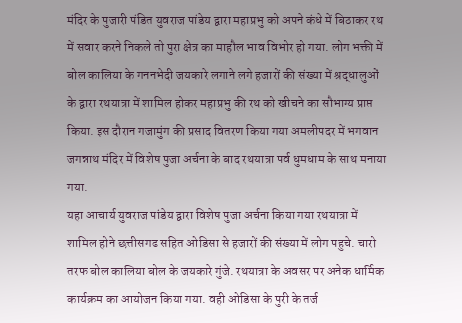मंदिर के पुजारी पंडित युवराज पांडेय द्वारा महाप्रभु को अपने कंधे में बिठाकर रथ में सवार करने निकले तो पुरा क्षेत्र का माहौल भाव विभोर हो गया. लोग भक्ती में बोल कालिया के गननभेदी जयकारे लगाने लगे हजारों की संख्या में श्रद्धालुओं के द्वारा रथयात्रा में शामिल होकर महाप्रभु की रथ को खीचने का सौभाग्य प्राप्त किया. इस दौरान गजामुंग की प्रसाद वितरण किया गया अमलीपदर में भगवान जगन्नाथ मंदिर में विशेष पुजा अर्चना के बाद रथयात्रा पर्व धुमधाम के साथ मनाया गया.
यहा आचार्य युवराज पांडेय द्वारा विशेष पुजा अर्चना किया गया रथयात्रा में शामिल होने छत्तीसगढ सहित ओडिसा से हजारों की संख्या में लोग पहुचे. चारो तरफ बोल कालिया बोल के जयकारे गुंजे. रथयात्रा के अवसर पर अनेक धार्मिक कार्यक्रम का आयोजन किया गया. वही ओडिसा के पुरी के तर्ज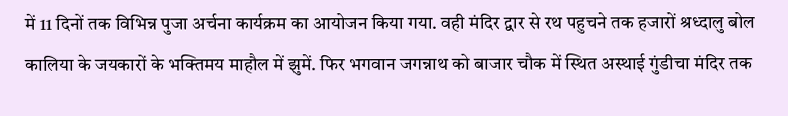में 11 दिनों तक विभिन्न पुजा अर्चना कार्यक्रम का आयोजन किया गया. वही मंदिर द्वार से रथ पहुचने तक हजारों श्रध्दालु बोल कालिया के जयकारों के भक्तिमय माहौल में झुमें. फिर भगवान जगन्नाथ को बाजार चौक में स्थित अस्थाई गुंडीचा मंदिर तक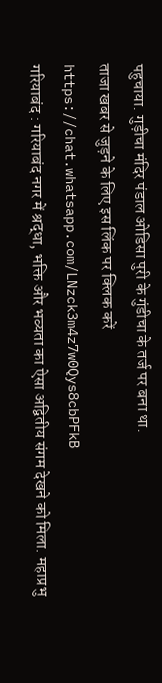पहुचाया. गुड़ीचा मंदिर पंडाल ओडिसा पुरी के गुंडीचा के तर्ज पर बना था.
ताजा खबर से जुड़ने के लिए इस लिंक पर क्लिक करें
https://chat.whatsapp.com/LNzck3m4z7w0Qys8cbPFkB
गरियाबंद : गरियाबंद नगर में श्रद्धा, भक्ति और भव्यता का ऐसा अद्वितीय संगम देखने को मिला. महाप्रभु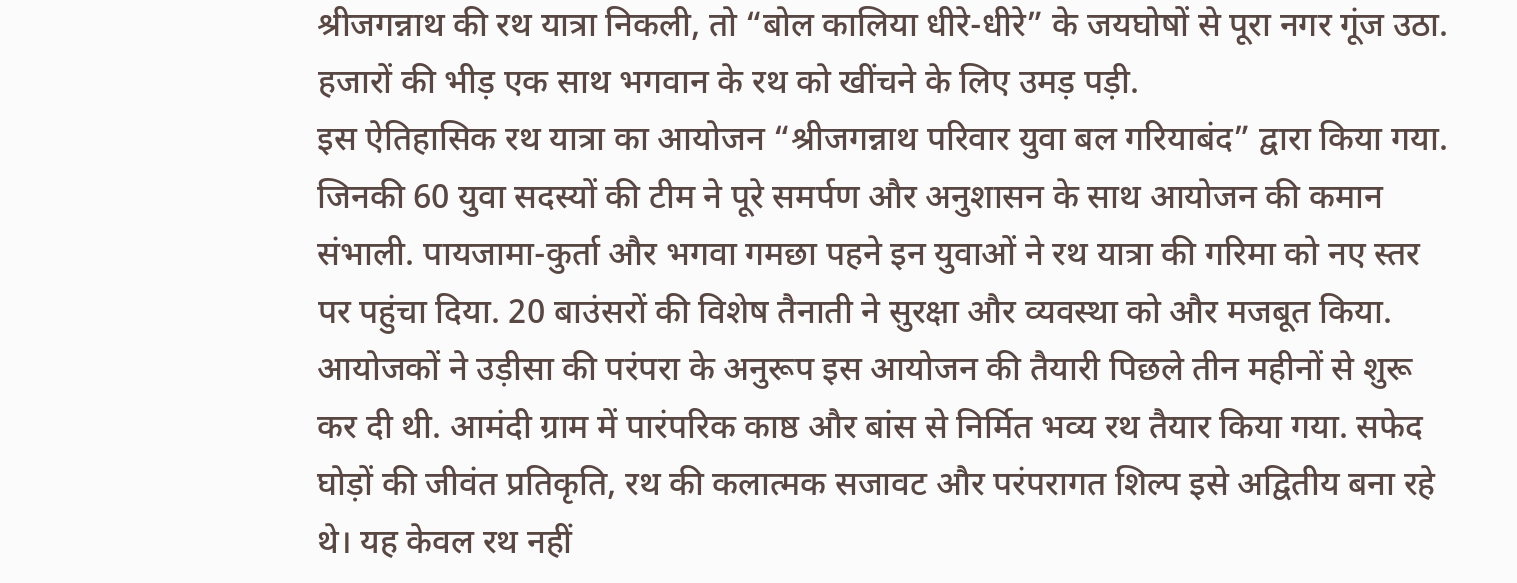श्रीजगन्नाथ की रथ यात्रा निकली, तो “बोल कालिया धीरे-धीरे” के जयघोषों से पूरा नगर गूंज उठा. हजारों की भीड़ एक साथ भगवान के रथ को खींचने के लिए उमड़ पड़ी.
इस ऐतिहासिक रथ यात्रा का आयोजन “श्रीजगन्नाथ परिवार युवा बल गरियाबंद” द्वारा किया गया. जिनकी 60 युवा सदस्यों की टीम ने पूरे समर्पण और अनुशासन के साथ आयोजन की कमान संभाली. पायजामा-कुर्ता और भगवा गमछा पहने इन युवाओं ने रथ यात्रा की गरिमा को नए स्तर पर पहुंचा दिया. 20 बाउंसरों की विशेष तैनाती ने सुरक्षा और व्यवस्था को और मजबूत किया.
आयोजकों ने उड़ीसा की परंपरा के अनुरूप इस आयोजन की तैयारी पिछले तीन महीनों से शुरू कर दी थी. आमंदी ग्राम में पारंपरिक काष्ठ और बांस से निर्मित भव्य रथ तैयार किया गया. सफेद घोड़ों की जीवंत प्रतिकृति, रथ की कलात्मक सजावट और परंपरागत शिल्प इसे अद्वितीय बना रहे थे। यह केवल रथ नहीं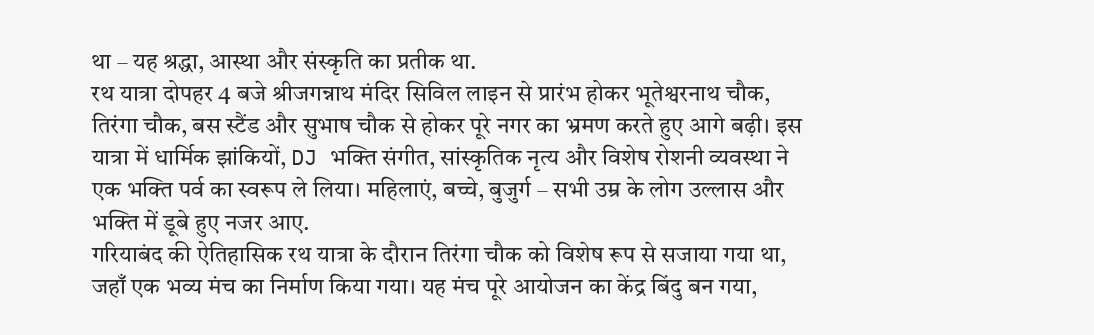था – यह श्रद्धा, आस्था और संस्कृति का प्रतीक था.
रथ यात्रा दोपहर 4 बजे श्रीजगन्नाथ मंदिर सिविल लाइन से प्रारंभ होकर भूतेश्वरनाथ चौक, तिरंगा चौक, बस स्टैंड और सुभाष चौक से होकर पूरे नगर का भ्रमण करते हुए आगे बढ़ी। इस यात्रा में धार्मिक झांकियों, DJ भक्ति संगीत, सांस्कृतिक नृत्य और विशेष रोशनी व्यवस्था ने एक भक्ति पर्व का स्वरूप ले लिया। महिलाएं, बच्चे, बुजुर्ग – सभी उम्र के लोग उल्लास और भक्ति में डूबे हुए नजर आए.
गरियाबंद की ऐतिहासिक रथ यात्रा के दौरान तिरंगा चौक को विशेष रूप से सजाया गया था, जहाँ एक भव्य मंच का निर्माण किया गया। यह मंच पूरे आयोजन का केंद्र बिंदु बन गया,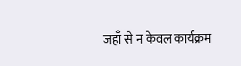जहाँ से न केवल कार्यक्रम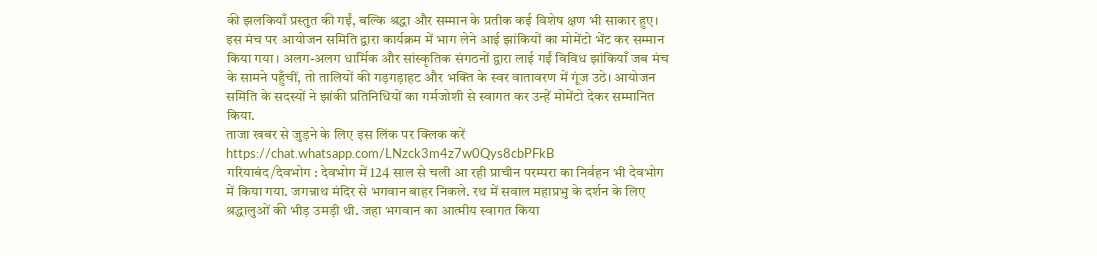की झलकियाँ प्रस्तुत की गईं, बल्कि श्रद्धा और सम्मान के प्रतीक कई विशेष क्षण भी साकार हुए।
इस मंच पर आयोजन समिति द्वारा कार्यक्रम में भाग लेने आई झांकियों का मोमेंटो भेंट कर सम्मान किया गया। अलग-अलग धार्मिक और सांस्कृतिक संगठनों द्वारा लाई गईं विविध झांकियाँ जब मंच के सामने पहुँचीं, तो तालियों की गड़गड़ाहट और भक्ति के स्वर वातावरण में गूंज उठे। आयोजन समिति के सदस्यों ने झांकी प्रतिनिधियों का गर्मजोशी से स्वागत कर उन्हें मोमेंटो देकर सम्मानित किया.
ताजा खबर से जुड़ने के लिए इस लिंक पर क्लिक करें
https://chat.whatsapp.com/LNzck3m4z7w0Qys8cbPFkB
गरियाबंद/देवभोग : देवभोग में 124 साल से चली आ रही प्राचीन परम्परा का निर्वहन भी देवभोग में किया गया. जगन्नाथ मंदिर से भगवान बाहर निकले. रथ में सवाल महाप्रभु के दर्शन के लिए श्रद्धालुओं की भीड़ उमड़ी थी. जहा भगवान का आत्मीय स्वागत किया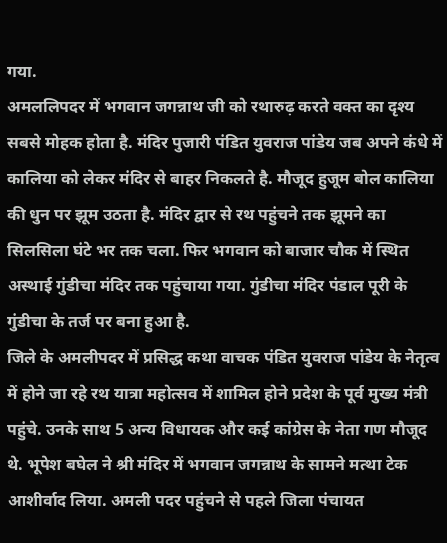गया.
अमललिपदर में भगवान जगन्नाथ जी को रथारुढ़ करते वक्त का दृश्य सबसे मोहक होता है. मंदिर पुजारी पंडित युवराज पांडेय जब अपने कंधे में कालिया को लेकर मंदिर से बाहर निकलते है. मौजूद हुजूम बोल कालिया की धुन पर झूम उठता है. मंदिर द्वार से रथ पहुंचने तक झूमने का सिलसिला घंटे भर तक चला. फिर भगवान को बाजार चौक में स्थित अस्थाई गुंडीचा मंदिर तक पहुंचाया गया. गुंडीचा मंदिर पंडाल पूरी के गुंडीचा के तर्ज पर बना हुआ है.
जिले के अमलीपदर में प्रसिद्ध कथा वाचक पंडित युवराज पांडेय के नेतृत्व में होने जा रहे रथ यात्रा महोत्सव में शामिल होने प्रदेश के पूर्व मुख्य मंत्री पहुंचे. उनके साथ 5 अन्य विधायक और कई कांग्रेस के नेता गण मौजूद थे. भूपेश बघेल ने श्री मंदिर में भगवान जगन्नाथ के सामने मत्था टेक आशीर्वाद लिया. अमली पदर पहुंचने से पहले जिला पंचायत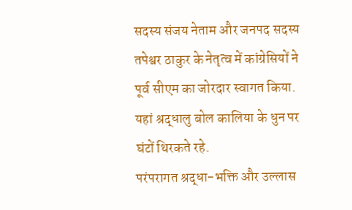सदस्य संजय नेताम और जनपद सदस्य तपेश्वर ठाकुर के नेतृत्व में कांग्रेसियों ने पूर्व सीएम का जोरदार स्वागत किया. यहां श्रद्धालु बोल कालिया के धुन पर घंटों थिरकते रहे.
परंपरागत श्रद्धा-भक्ति और उल्लास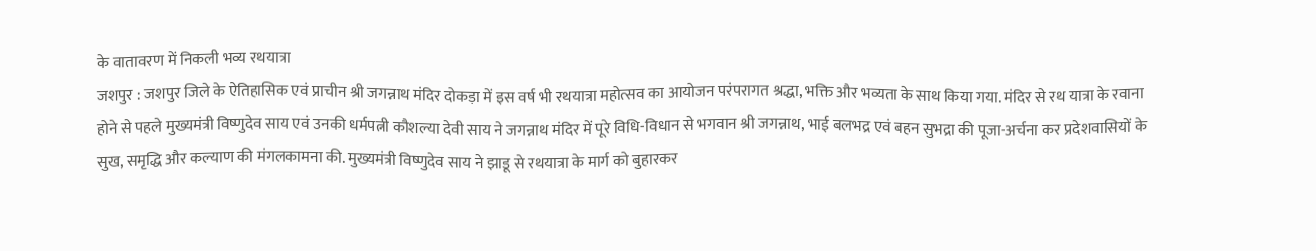के वातावरण में निकली भव्य रथयात्रा
जशपुर : जशपुर जिले के ऐतिहासिक एवं प्राचीन श्री जगन्नाथ मंदिर दोकड़ा में इस वर्ष भी रथयात्रा महोत्सव का आयोजन परंपरागत श्रद्धा, भक्ति और भव्यता के साथ किया गया. मंदिर से रथ यात्रा के रवाना होने से पहले मुख्यमंत्री विष्णुदेव साय एवं उनकी धर्मपत्नी कौशल्या देवी साय ने जगन्नाथ मंदिर में पूरे विधि-विधान से भगवान श्री जगन्नाथ, भाई बलभद्र एवं बहन सुभद्रा की पूजा-अर्चना कर प्रदेशवासियों के सुख, समृद्धि और कल्याण की मंगलकामना की. मुख्यमंत्री विष्णुदेव साय ने झाडू से रथयात्रा के मार्ग को बुहारकर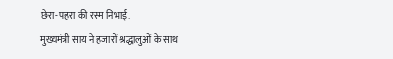छेरा-पहरा की रस्म निभाई.
मुख्यमंत्री साय ने हजारों श्रद्धालुओं के साथ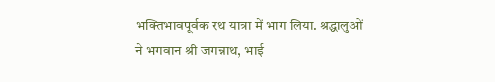भक्तिभावपूर्वक रथ यात्रा में भाग लिया. श्रद्धालुओं ने भगवान श्री जगन्नाथ, भाई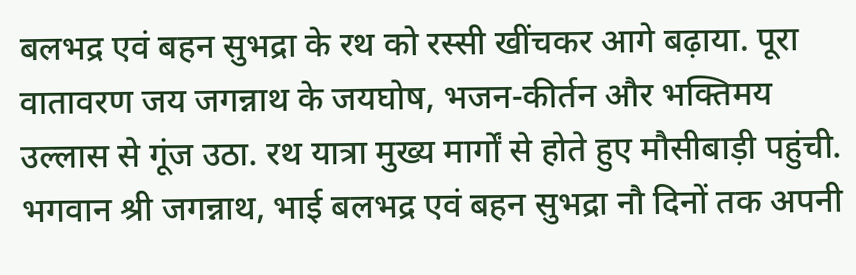बलभद्र एवं बहन सुभद्रा के रथ को रस्सी खींचकर आगे बढ़ाया. पूरा वातावरण जय जगन्नाथ के जयघोष, भजन-कीर्तन और भक्तिमय उल्लास से गूंज उठा. रथ यात्रा मुख्य मार्गों से होते हुए मौसीबाड़ी पहुंची. भगवान श्री जगन्नाथ, भाई बलभद्र एवं बहन सुभद्रा नौ दिनों तक अपनी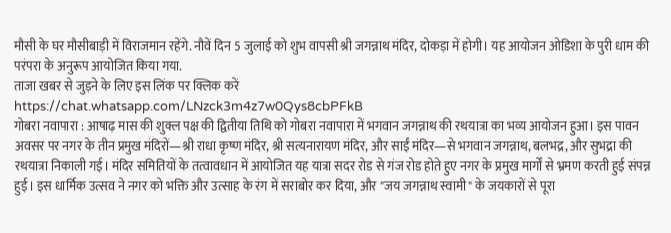मौसी के घर मौसीबाड़ी में विराजमान रहेंगे. नौवें दिन 5 जुलाई को शुभ वापसी श्री जगन्नाथ मंदिर, दोकड़ा में होगी। यह आयोजन ओडिशा के पुरी धाम की परंपरा के अनुरूप आयोजित किया गया.
ताजा खबर से जुड़ने के लिए इस लिंक पर क्लिक करें
https://chat.whatsapp.com/LNzck3m4z7w0Qys8cbPFkB
गोबरा नवापारा : आषाढ़ मास की शुक्ल पक्ष की द्वितीया तिथि को गोबरा नवापारा में भगवान जगन्नाथ की रथयात्रा का भव्य आयोजन हुआ। इस पावन अवसर पर नगर के तीन प्रमुख मंदिरों—श्री राधा कृष्ण मंदिर, श्री सत्यनारायण मंदिर, और साईं मंदिर—से भगवान जगन्नाथ, बलभद्र, और सुभद्रा की रथयात्रा निकाली गई। मंदिर समितियों के तत्वावधान में आयोजित यह यात्रा सदर रोड से गंज रोड होते हुए नगर के प्रमुख मार्गों से भ्रमण करती हुई संपन्न हुई। इस धार्मिक उत्सव ने नगर को भक्ति और उत्साह के रंग में सराबोर कर दिया, और "जय जगन्नाथ स्वामी" के जयकारों से पूरा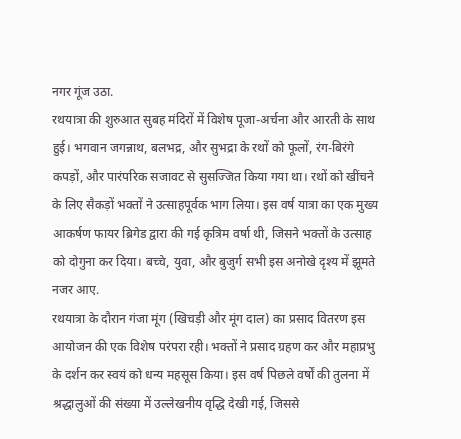नगर गूंज उठा.
रथयात्रा की शुरुआत सुबह मंदिरों में विशेष पूजा-अर्चना और आरती के साथ हुई। भगवान जगन्नाथ, बलभद्र, और सुभद्रा के रथों को फूलों, रंग-बिरंगे कपड़ों, और पारंपरिक सजावट से सुसज्जित किया गया था। रथों को खींचने के लिए सैकड़ों भक्तों ने उत्साहपूर्वक भाग लिया। इस वर्ष यात्रा का एक मुख्य आकर्षण फायर ब्रिगेड द्वारा की गई कृत्रिम वर्षा थी, जिसने भक्तों के उत्साह को दोगुना कर दिया। बच्चे, युवा, और बुजुर्ग सभी इस अनोखे दृश्य में झूमते नजर आए.
रथयात्रा के दौरान गंजा मूंग (खिचड़ी और मूंग दाल) का प्रसाद वितरण इस आयोजन की एक विशेष परंपरा रही। भक्तों ने प्रसाद ग्रहण कर और महाप्रभु के दर्शन कर स्वयं को धन्य महसूस किया। इस वर्ष पिछले वर्षों की तुलना में श्रद्धालुओं की संख्या में उल्लेखनीय वृद्धि देखी गई, जिससे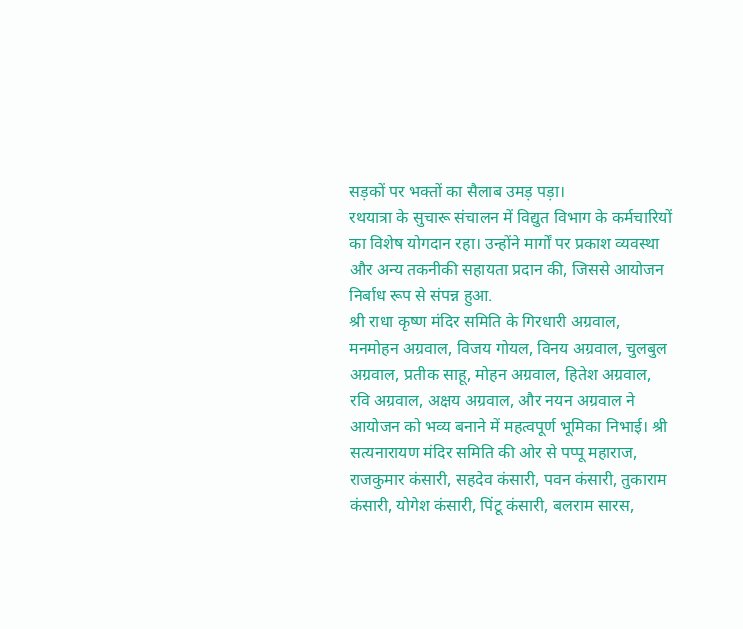सड़कों पर भक्तों का सैलाब उमड़ पड़ा।
रथयात्रा के सुचारू संचालन में विद्युत विभाग के कर्मचारियों का विशेष योगदान रहा। उन्होंने मार्गों पर प्रकाश व्यवस्था और अन्य तकनीकी सहायता प्रदान की, जिससे आयोजन निर्बाध रूप से संपन्न हुआ.
श्री राधा कृष्ण मंदिर समिति के गिरधारी अग्रवाल, मनमोहन अग्रवाल, विजय गोयल, विनय अग्रवाल, चुलबुल अग्रवाल, प्रतीक साहू, मोहन अग्रवाल, हितेश अग्रवाल, रवि अग्रवाल, अक्षय अग्रवाल, और नयन अग्रवाल ने आयोजन को भव्य बनाने में महत्वपूर्ण भूमिका निभाई। श्री सत्यनारायण मंदिर समिति की ओर से पप्पू महाराज, राजकुमार कंसारी, सहदेव कंसारी, पवन कंसारी, तुकाराम कंसारी, योगेश कंसारी, पिंटू कंसारी, बलराम सारस,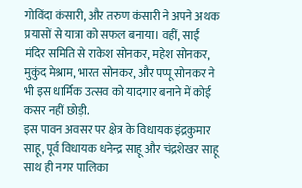गोविंदा कंसारी, और तरुण कंसारी ने अपने अथक प्रयासों से यात्रा को सफल बनाया। वहीं, साईं मंदिर समिति से राकेश सोनकर, महेश सोनकर, मुकुंद मेश्राम, भारत सोनकर, और पप्पू सोनकर ने भी इस धार्मिक उत्सव को यादगार बनाने में कोई कसर नहीं छोड़ी.
इस पावन अवसर पर क्षेत्र के विधायक इंद्रकुमार साहू, पूर्व विधायक धनेन्द्र साहू और चंद्रशेखर साहू साथ ही नगर पालिका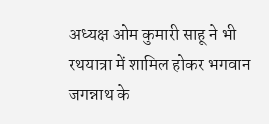अध्यक्ष ओम कुमारी साहू ने भी रथयात्रा में शामिल होकर भगवान जगन्नाथ के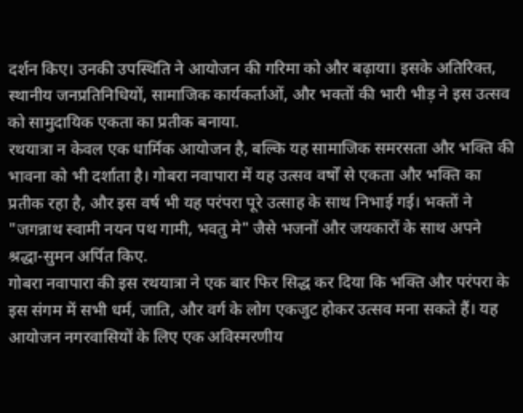दर्शन किए। उनकी उपस्थिति ने आयोजन की गरिमा को और बढ़ाया। इसके अतिरिक्त, स्थानीय जनप्रतिनिधियों, सामाजिक कार्यकर्ताओं, और भक्तों की भारी भीड़ ने इस उत्सव को सामुदायिक एकता का प्रतीक बनाया.
रथयात्रा न केवल एक धार्मिक आयोजन है, बल्कि यह सामाजिक समरसता और भक्ति की भावना को भी दर्शाता है। गोबरा नवापारा में यह उत्सव वर्षों से एकता और भक्ति का प्रतीक रहा है, और इस वर्ष भी यह परंपरा पूरे उत्साह के साथ निभाई गई। भक्तों ने "जगन्नाथ स्वामी नयन पथ गामी, भवतु मे" जैसे भजनों और जयकारों के साथ अपने श्रद्धा-सुमन अर्पित किए.
गोबरा नवापारा की इस रथयात्रा ने एक बार फिर सिद्ध कर दिया कि भक्ति और परंपरा के इस संगम में सभी धर्म, जाति, और वर्ग के लोग एकजुट होकर उत्सव मना सकते हैं। यह आयोजन नगरवासियों के लिए एक अविस्मरणीय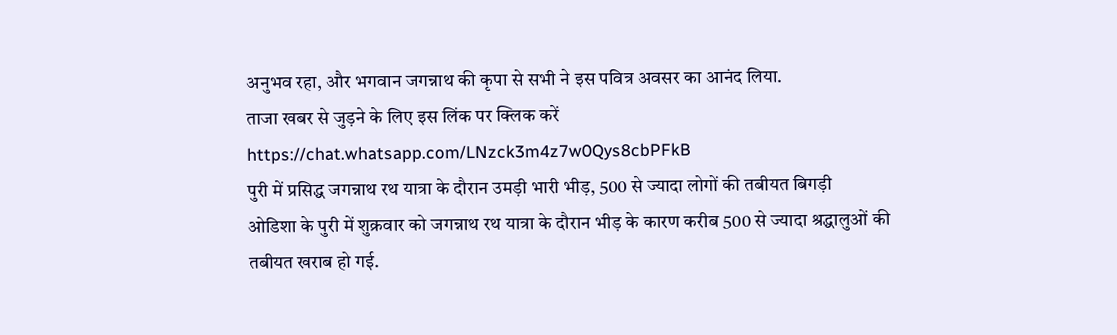अनुभव रहा, और भगवान जगन्नाथ की कृपा से सभी ने इस पवित्र अवसर का आनंद लिया.
ताजा खबर से जुड़ने के लिए इस लिंक पर क्लिक करें
https://chat.whatsapp.com/LNzck3m4z7w0Qys8cbPFkB
पुरी में प्रसिद्ध जगन्नाथ रथ यात्रा के दौरान उमड़ी भारी भीड़, 500 से ज्यादा लोगों की तबीयत बिगड़ी
ओडिशा के पुरी में शुक्रवार को जगन्नाथ रथ यात्रा के दौरान भीड़ के कारण करीब 500 से ज्यादा श्रद्धालुओं की तबीयत खराब हो गई.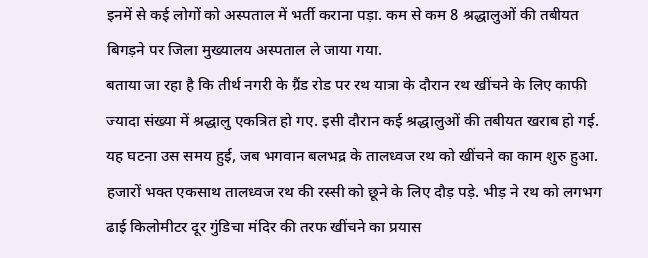इनमें से कई लोगों को अस्पताल में भर्ती कराना पड़ा. कम से कम 8 श्रद्धालुओं की तबीयत बिगड़ने पर जिला मुख्यालय अस्पताल ले जाया गया.
बताया जा रहा है कि तीर्थ नगरी के ग्रैंड रोड पर रथ यात्रा के दौरान रथ खींचने के लिए काफी ज्यादा संख्या में श्रद्धालु एकत्रित हो गए. इसी दौरान कई श्रद्धालुओं की तबीयत खराब हो गई. यह घटना उस समय हुई, जब भगवान बलभद्र के तालध्वज रथ को खींचने का काम शुरु हुआ.
हजारों भक्त एकसाथ तालध्वज रथ की रस्सी को छूने के लिए दौड़ पड़े. भीड़ ने रथ को लगभग ढाई किलोमीटर दूर गुंडिचा मंदिर की तरफ खींचने का प्रयास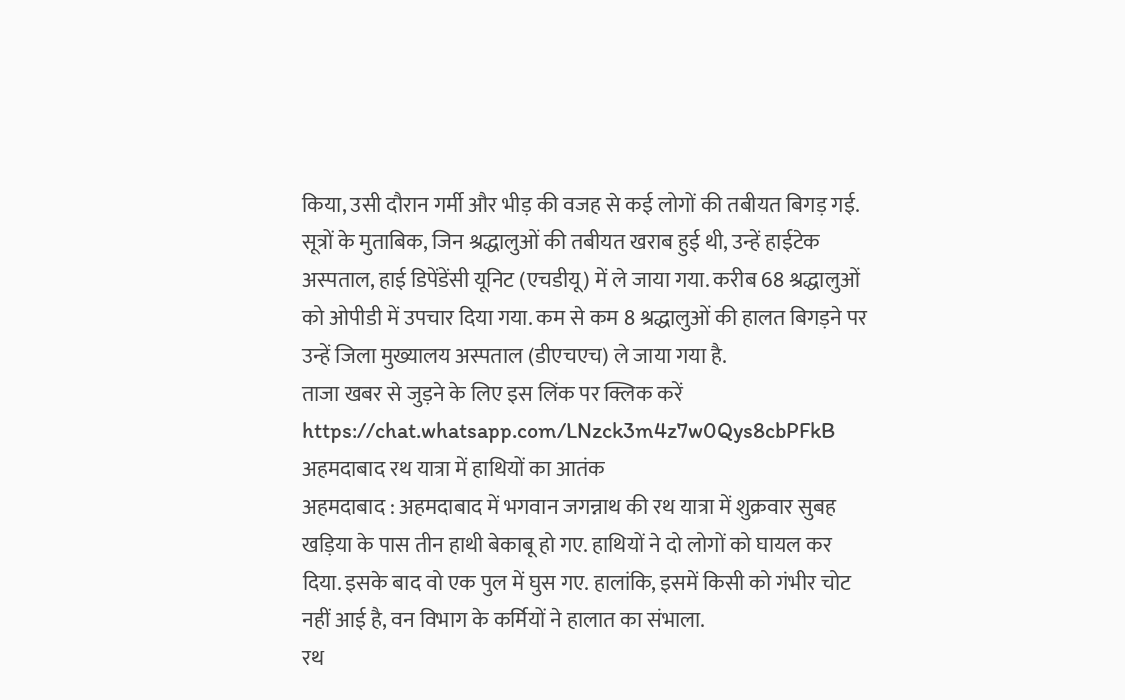किया, उसी दौरान गर्मी और भीड़ की वजह से कई लोगों की तबीयत बिगड़ गई.
सूत्रों के मुताबिक, जिन श्रद्धालुओं की तबीयत खराब हुई थी, उन्हें हाईटेक अस्पताल, हाई डिपेंडेंसी यूनिट (एचडीयू) में ले जाया गया. करीब 68 श्रद्धालुओं को ओपीडी में उपचार दिया गया. कम से कम 8 श्रद्धालुओं की हालत बिगड़ने पर उन्हें जिला मुख्यालय अस्पताल (डीएचएच) ले जाया गया है.
ताजा खबर से जुड़ने के लिए इस लिंक पर क्लिक करें
https://chat.whatsapp.com/LNzck3m4z7w0Qys8cbPFkB
अहमदाबाद रथ यात्रा में हाथियों का आतंक
अहमदाबाद : अहमदाबाद में भगवान जगन्नाथ की रथ यात्रा में शुक्रवार सुबह खड़िया के पास तीन हाथी बेकाबू हो गए. हाथियों ने दो लोगों को घायल कर दिया. इसके बाद वो एक पुल में घुस गए. हालांकि, इसमें किसी को गंभीर चोट नहीं आई है, वन विभाग के कर्मियों ने हालात का संभाला.
रथ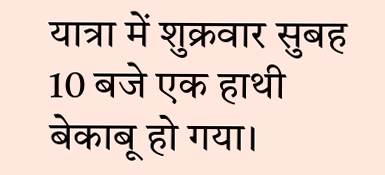यात्रा में शुक्रवार सुबह 10 बजे एक हाथी बेकाबू हो गया।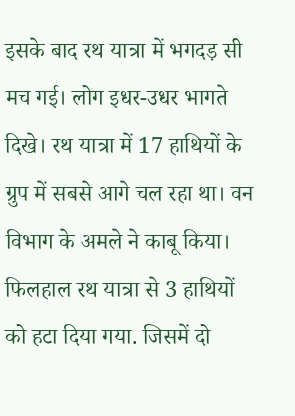इसके बाद रथ यात्रा में भगदड़ सी मच गई। लोग इधर-उधर भागते दिखे। रथ यात्रा में 17 हाथियों के ग्रुप में सबसे आगे चल रहा था। वन विभाग के अमले ने काबू किया। फिलहाल रथ यात्रा से 3 हाथियों को हटा दिया गया. जिसमें दो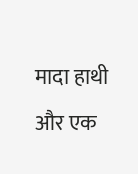मादा हाथी और एक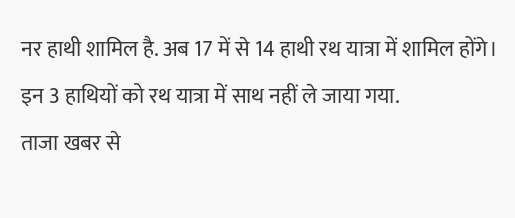नर हाथी शामिल है. अब 17 में से 14 हाथी रथ यात्रा में शामिल होंगे। इन 3 हाथियों को रथ यात्रा में साथ नहीं ले जाया गया.
ताजा खबर से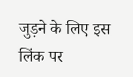जुड़ने के लिए इस लिंक पर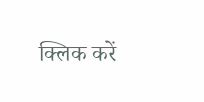क्लिक करें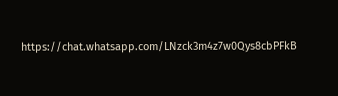https://chat.whatsapp.com/LNzck3m4z7w0Qys8cbPFkB